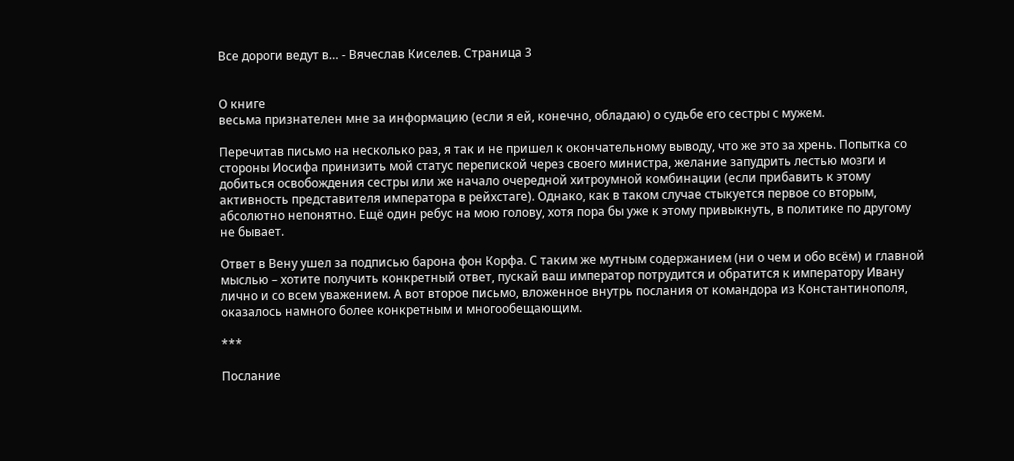Все дороги ведут в… - Вячеслав Киселев. Страница 3


О книге
весьма признателен мне за информацию (если я ей, конечно, обладаю) о судьбе его сестры с мужем.

Перечитав письмо на несколько раз, я так и не пришел к окончательному выводу, что же это за хрень. Попытка со стороны Иосифа принизить мой статус перепиской через своего министра, желание запудрить лестью мозги и добиться освобождения сестры или же начало очередной хитроумной комбинации (если прибавить к этому активность представителя императора в рейхстаге). Однако, как в таком случае стыкуется первое со вторым, абсолютно непонятно. Ещё один ребус на мою голову, хотя пора бы уже к этому привыкнуть, в политике по другому не бывает.

Ответ в Вену ушел за подписью барона фон Корфа. С таким же мутным содержанием (ни о чем и обо всём) и главной мыслью – хотите получить конкретный ответ, пускай ваш император потрудится и обратится к императору Ивану лично и со всем уважением. А вот второе письмо, вложенное внутрь послания от командора из Константинополя, оказалось намного более конкретным и многообещающим.

***

Послание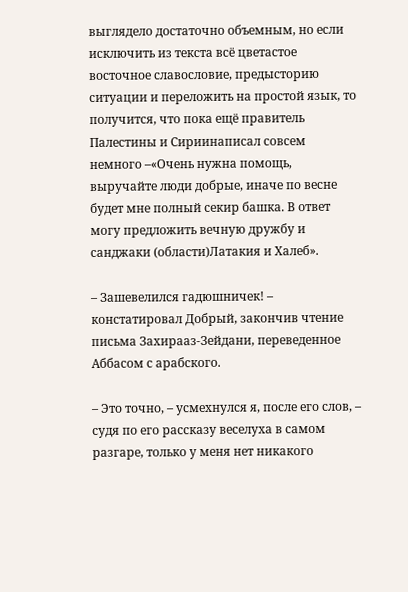выглядело достаточно объемным, но если исключить из текста всё цветастое восточное славословие, предысторию ситуации и переложить на простой язык, то получится, что пока ещё правитель Палестины и Сириинаписал совсем немного –«Очень нужна помощь, выручайте люди добрые, иначе по весне будет мне полный секир башка. В ответ могу предложить вечную дружбу и санджаки (области)Латакия и Халеб».

– Зашевелился гадюшничек! – констатировал Добрый, закончив чтение письма Захирааз-Зейдани, переведенное Аббасом с арабского.

– Это точно, – усмехнулся я, после его слов, – судя по его рассказу веселуха в самом разгаре, только у меня нет никакого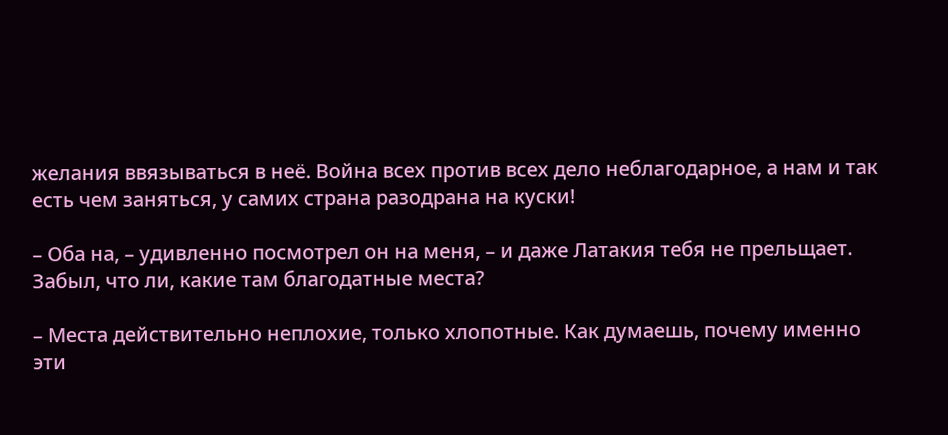желания ввязываться в неё. Война всех против всех дело неблагодарное, а нам и так есть чем заняться, у самих страна разодрана на куски!

– Оба на, – удивленно посмотрел он на меня, – и даже Латакия тебя не прельщает. Забыл, что ли, какие там благодатные места?

– Места действительно неплохие, только хлопотные. Как думаешь, почему именно эти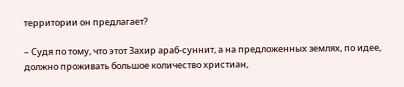территории он предлагает?

– Судя по тому, что этот Захир араб-суннит, а на предложенных землях, по идее, должно проживать большое количество христиан,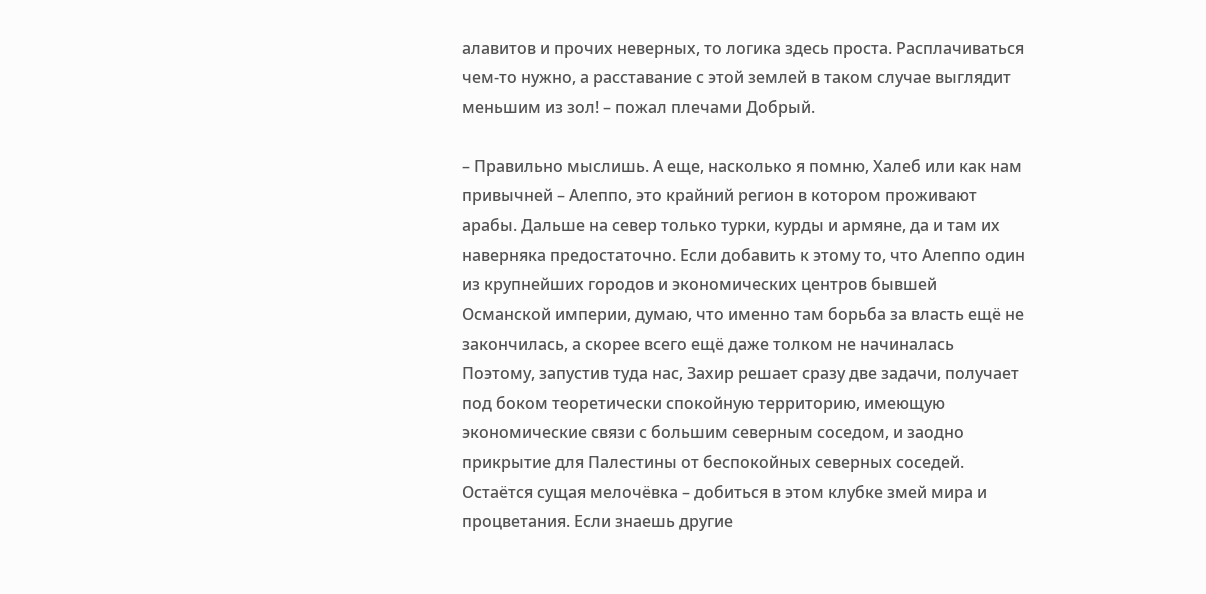алавитов и прочих неверных, то логика здесь проста. Расплачиваться чем-то нужно, а расставание с этой землей в таком случае выглядит меньшим из зол! – пожал плечами Добрый.

– Правильно мыслишь. А еще, насколько я помню, Халеб или как нам привычней – Алеппо, это крайний регион в котором проживают арабы. Дальше на север только турки, курды и армяне, да и там их наверняка предостаточно. Если добавить к этому то, что Алеппо один из крупнейших городов и экономических центров бывшей Османской империи, думаю, что именно там борьба за власть ещё не закончилась, а скорее всего ещё даже толком не начиналась Поэтому, запустив туда нас, Захир решает сразу две задачи, получает под боком теоретически спокойную территорию, имеющую экономические связи с большим северным соседом, и заодно прикрытие для Палестины от беспокойных северных соседей. Остаётся сущая мелочёвка – добиться в этом клубке змей мира и процветания. Если знаешь другие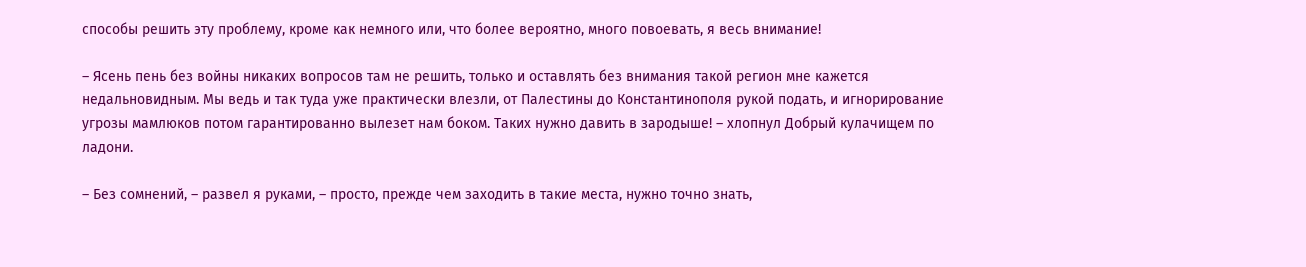способы решить эту проблему, кроме как немного или, что более вероятно, много повоевать, я весь внимание!

– Ясень пень без войны никаких вопросов там не решить, только и оставлять без внимания такой регион мне кажется недальновидным. Мы ведь и так туда уже практически влезли, от Палестины до Константинополя рукой подать, и игнорирование угрозы мамлюков потом гарантированно вылезет нам боком. Таких нужно давить в зародыше! – хлопнул Добрый кулачищем по ладони.

– Без сомнений, – развел я руками, – просто, прежде чем заходить в такие места, нужно точно знать,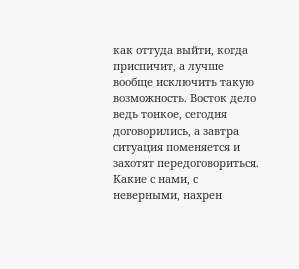как оттуда выйти, когда приспичит, а лучше вообще исключить такую возможность. Восток дело ведь тонкое, сегодня договорились, а завтра ситуация поменяется и захотят передоговориться. Какие с нами, с неверными, нахрен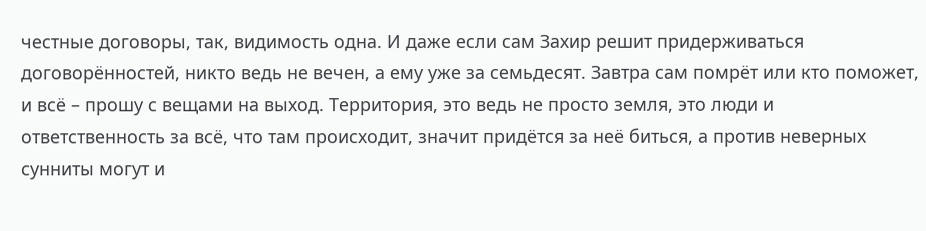честные договоры, так, видимость одна. И даже если сам Захир решит придерживаться договорённостей, никто ведь не вечен, а ему уже за семьдесят. Завтра сам помрёт или кто поможет, и всё – прошу с вещами на выход. Территория, это ведь не просто земля, это люди и ответственность за всё, что там происходит, значит придётся за неё биться, а против неверных сунниты могут и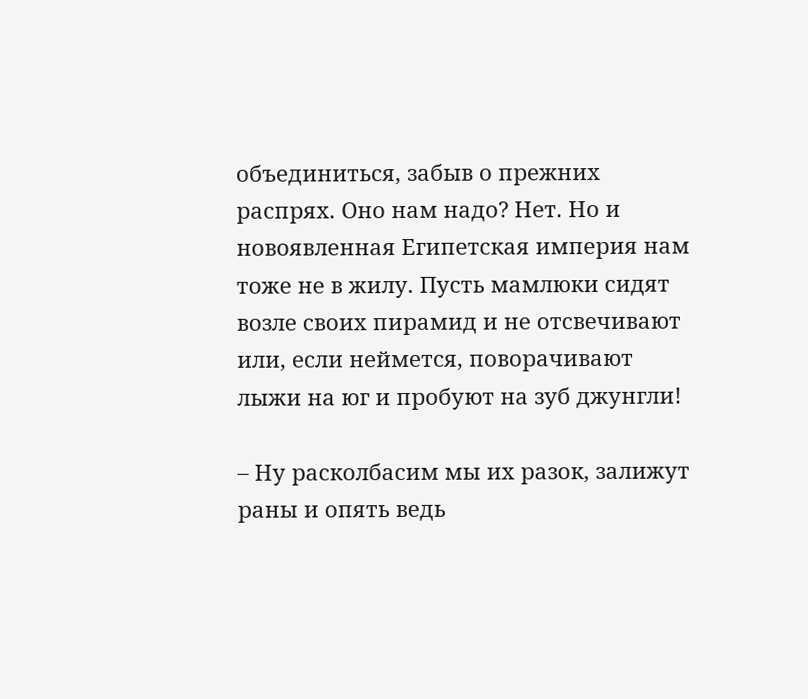объединиться, забыв о прежних распрях. Оно нам надо? Нет. Но и новоявленная Египетская империя нам тоже не в жилу. Пусть мамлюки сидят возле своих пирамид и не отсвечивают или, если неймется, поворачивают лыжи на юг и пробуют на зуб джунгли!

– Ну расколбасим мы их разок, залижут раны и опять ведь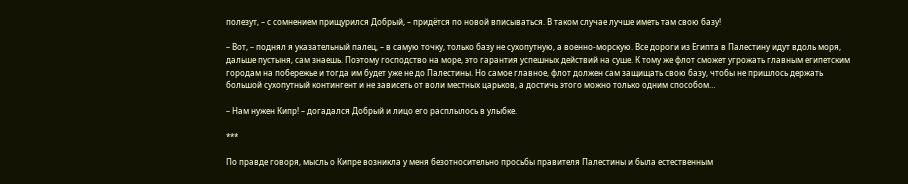полезут, – с сомнением прищурился Добрый, – придётся по новой вписываться. В таком случае лучше иметь там свою базу!

– Вот, – поднял я указательный палец, – в самую точку, только базу не сухопутную, а военно-морскую. Все дороги из Египта в Палестину идут вдоль моря, дальше пустыня, сам знаешь. Поэтому господство на море, это гарантия успешных действий на суше. К тому же флот сможет угрожать главным египетским городам на побережье и тогда им будет уже не до Палестины. Но самое главное, флот должен сам защищать свою базу, чтобы не пришлось держать большой сухопутный контингент и не зависеть от воли местных царьков, а достичь этого можно только одним способом…

– Нам нужен Кипр! – догадался Добрый и лицо его расплылось в улыбке.

***

По правде говоря, мысль о Кипре возникла у меня безотносительно просьбы правителя Палестины и была естественным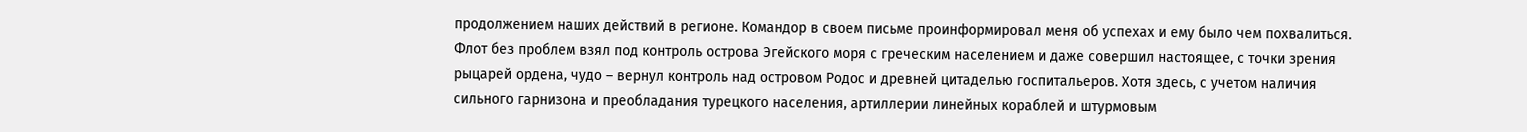продолжением наших действий в регионе. Командор в своем письме проинформировал меня об успехах и ему было чем похвалиться. Флот без проблем взял под контроль острова Эгейского моря с греческим населением и даже совершил настоящее, с точки зрения рыцарей ордена, чудо – вернул контроль над островом Родос и древней цитаделью госпитальеров. Хотя здесь, с учетом наличия сильного гарнизона и преобладания турецкого населения, артиллерии линейных кораблей и штурмовым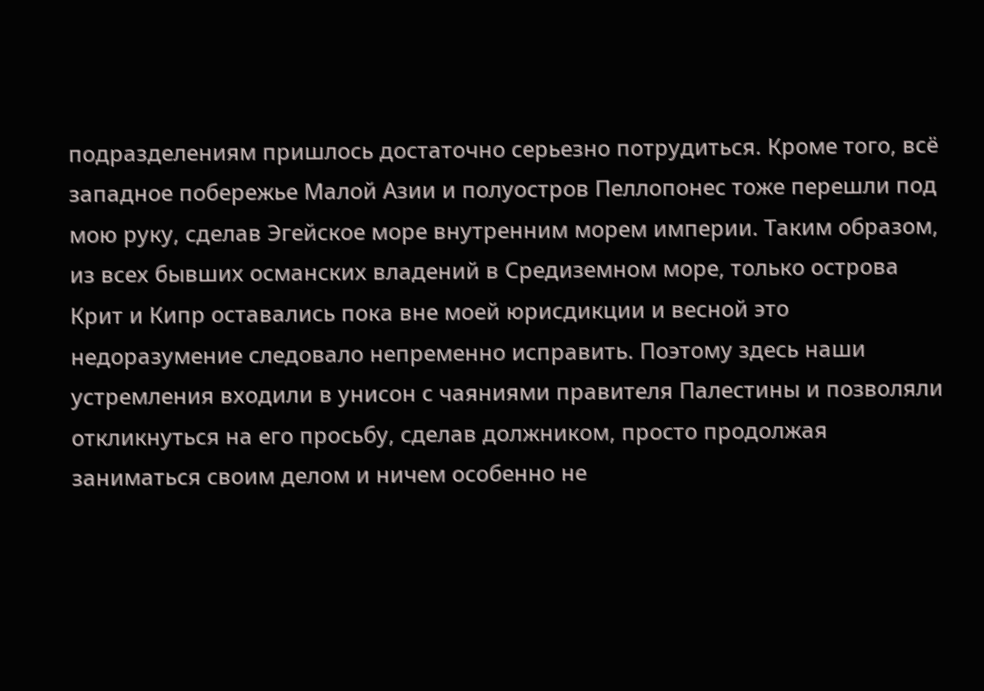подразделениям пришлось достаточно серьезно потрудиться. Кроме того, всё западное побережье Малой Азии и полуостров Пеллопонес тоже перешли под мою руку, сделав Эгейское море внутренним морем империи. Таким образом, из всех бывших османских владений в Средиземном море, только острова Крит и Кипр оставались пока вне моей юрисдикции и весной это недоразумение следовало непременно исправить. Поэтому здесь наши устремления входили в унисон с чаяниями правителя Палестины и позволяли откликнуться на его просьбу, сделав должником, просто продолжая заниматься своим делом и ничем особенно не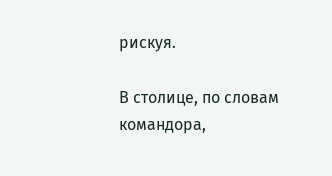рискуя.

В столице, по словам командора,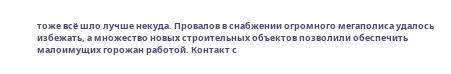тоже всё шло лучше некуда. Провалов в снабжении огромного мегаполиса удалось избежать, а множество новых строительных объектов позволили обеспечить малоимущих горожан работой. Контакт с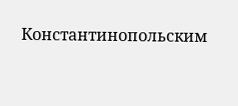Константинопольским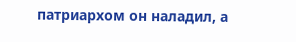патриархом он наладил, а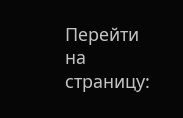Перейти на страницу: